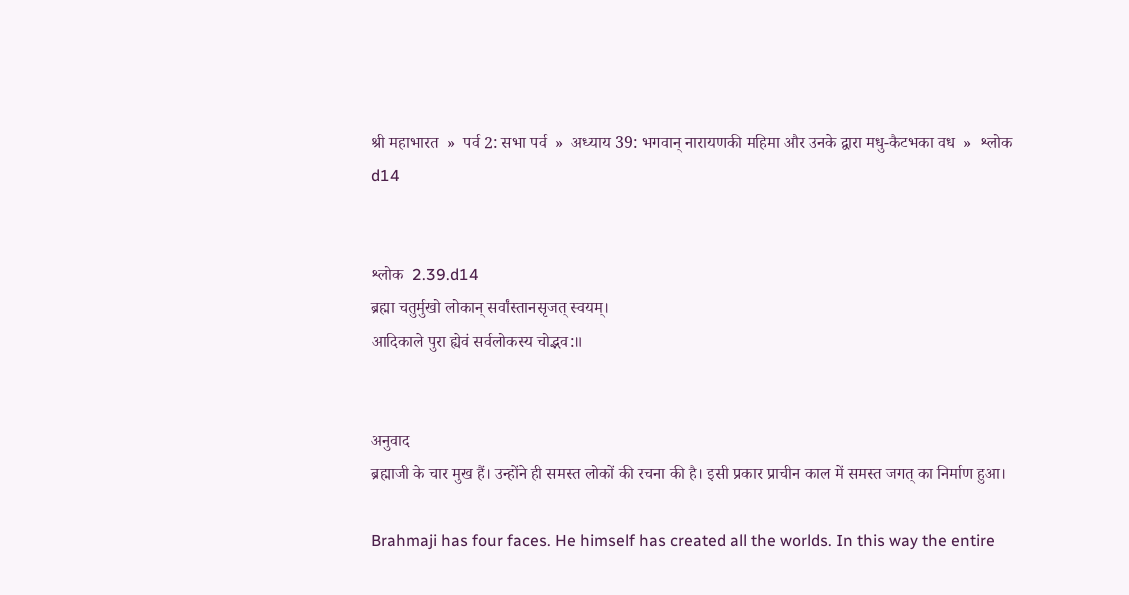श्री महाभारत  »  पर्व 2: सभा पर्व  »  अध्याय 39: भगवान् नारायणकी महिमा और उनके द्वारा मधु-कैटभका वध  »  श्लोक d14


श्लोक  2.39.d14
ब्रह्मा चतुर्मुखो लोकान् सर्वांस्तानसृजत् स्वयम्।
आदिकाले पुरा ह्येवं सर्वलोकस्य चोद्भव:॥


अनुवाद
ब्रह्माजी के चार मुख हैं। उन्होंने ही समस्त लोकों की रचना की है। इसी प्रकार प्राचीन काल में समस्त जगत् का निर्माण हुआ।

Brahmaji has four faces. He himself has created all the worlds. In this way the entire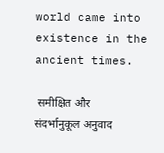world came into existence in the ancient times.

 समीक्षित और संदर्भानुकूल अनुवाद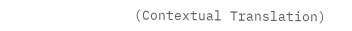(Contextual Translation)